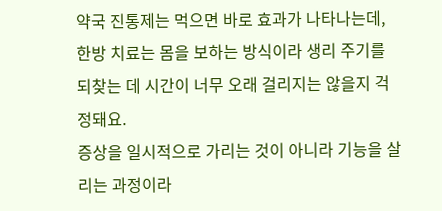약국 진통제는 먹으면 바로 효과가 나타나는데, 한방 치료는 몸을 보하는 방식이라 생리 주기를 되찾는 데 시간이 너무 오래 걸리지는 않을지 걱정돼요.
증상을 일시적으로 가리는 것이 아니라 기능을 살리는 과정이라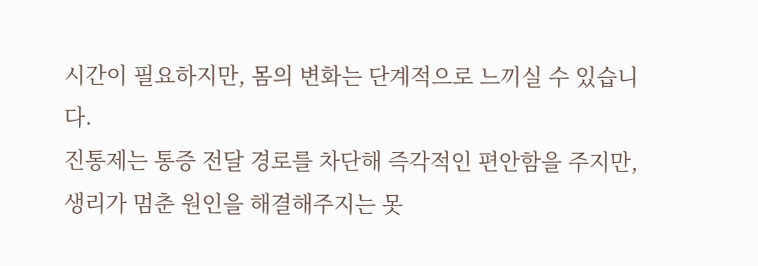시간이 필요하지만, 몸의 변화는 단계적으로 느끼실 수 있습니다.
진통제는 통증 전달 경로를 차단해 즉각적인 편안함을 주지만, 생리가 멈춘 원인을 해결해주지는 못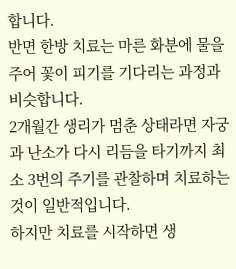합니다.
반면 한방 치료는 마른 화분에 물을 주어 꽃이 피기를 기다리는 과정과 비슷합니다.
2개월간 생리가 멈춘 상태라면 자궁과 난소가 다시 리듬을 타기까지 최소 3번의 주기를 관찰하며 치료하는 것이 일반적입니다.
하지만 치료를 시작하면 생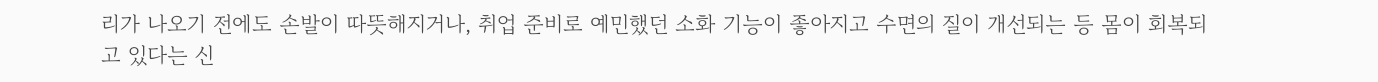리가 나오기 전에도 손발이 따뜻해지거나, 취업 준비로 예민했던 소화 기능이 좋아지고 수면의 질이 개선되는 등 몸이 회복되고 있다는 신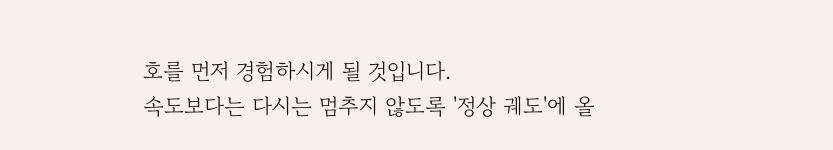호를 먼저 경험하시게 될 것입니다.
속도보다는 다시는 멈추지 않도록 '정상 궤도'에 올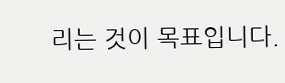리는 것이 목표입니다.